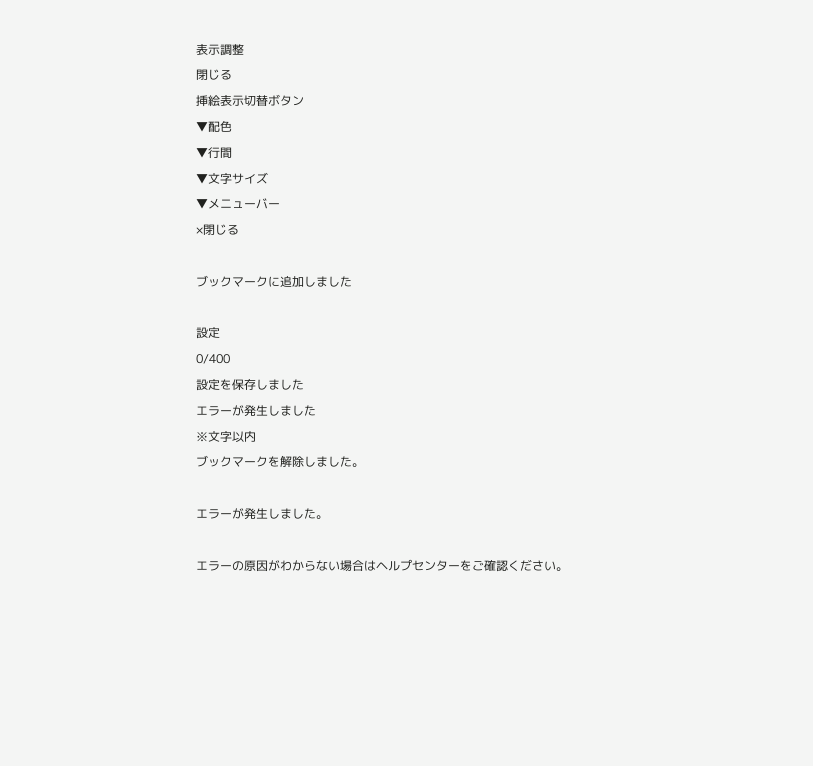表示調整
閉じる
挿絵表示切替ボタン
▼配色
▼行間
▼文字サイズ
▼メニューバー
×閉じる

ブックマークに追加しました

設定
0/400
設定を保存しました
エラーが発生しました
※文字以内
ブックマークを解除しました。

エラーが発生しました。

エラーの原因がわからない場合はヘルプセンターをご確認ください。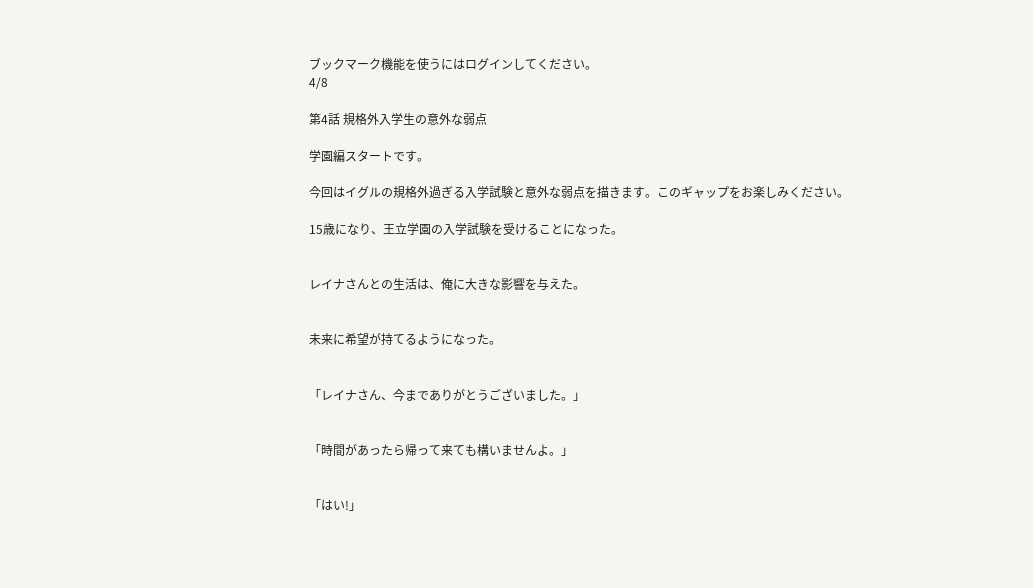ブックマーク機能を使うにはログインしてください。
4/8

第4話 規格外入学生の意外な弱点

学園編スタートです。

今回はイグルの規格外過ぎる入学試験と意外な弱点を描きます。このギャップをお楽しみください。

15歳になり、王立学園の入学試験を受けることになった。


レイナさんとの生活は、俺に大きな影響を与えた。


未来に希望が持てるようになった。


「レイナさん、今までありがとうございました。」


「時間があったら帰って来ても構いませんよ。」


「はい!」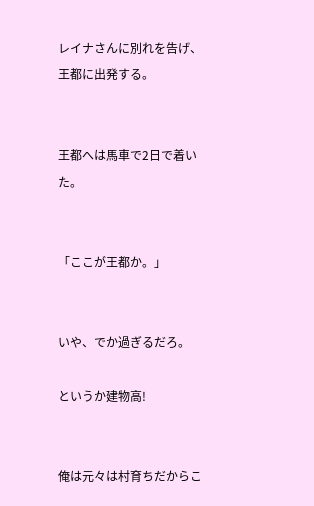レイナさんに別れを告げ、王都に出発する。


王都へは馬車で2日で着いた。


「ここが王都か。」


いや、でか過ぎるだろ。

というか建物高!


俺は元々は村育ちだからこ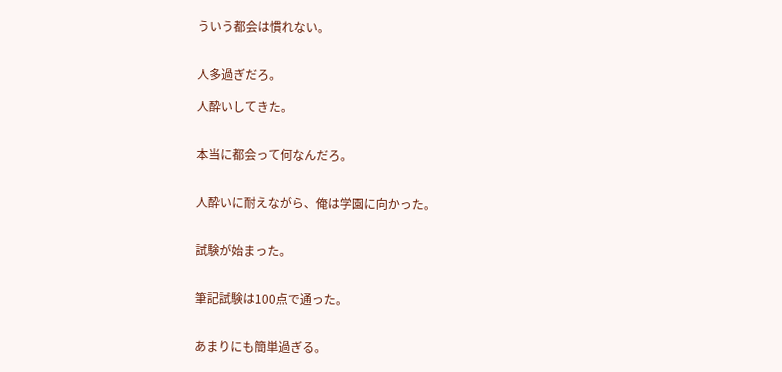ういう都会は慣れない。


人多過ぎだろ。

人酔いしてきた。


本当に都会って何なんだろ。


人酔いに耐えながら、俺は学園に向かった。


試験が始まった。


筆記試験は100点で通った。


あまりにも簡単過ぎる。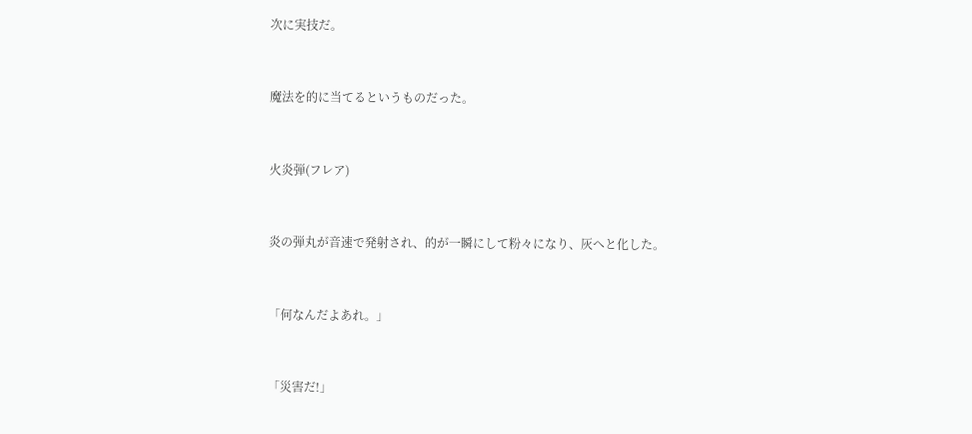次に実技だ。


魔法を的に当てるというものだった。


火炎弾(フレア)


炎の弾丸が音速で発射され、的が一瞬にして粉々になり、灰へと化した。


「何なんだよあれ。」


「災害だ!」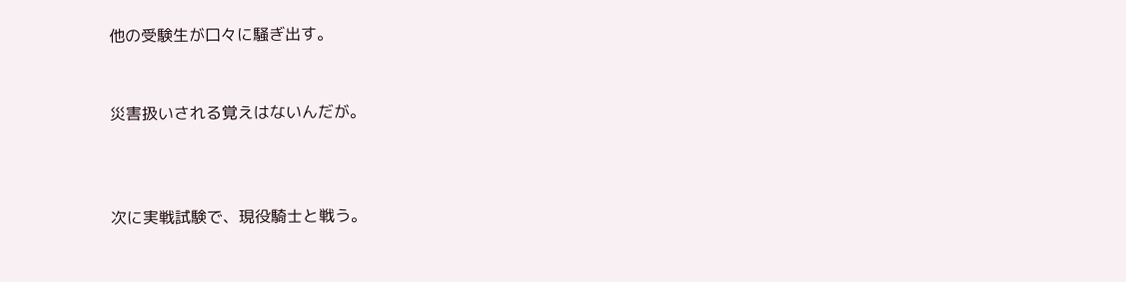他の受験生が口々に騒ぎ出す。


災害扱いされる覚えはないんだが。



次に実戦試験で、現役騎士と戦う。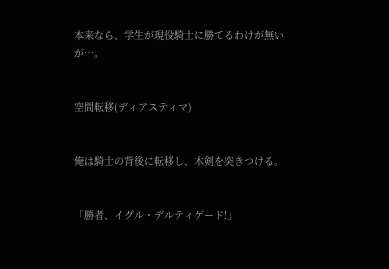本来なら、学生が現役騎士に勝てるわけが無いが…。


空間転移(ディアスティマ)


俺は騎士の背後に転移し、木剣を突きつける。


「勝者、イグル・デルティゲード!」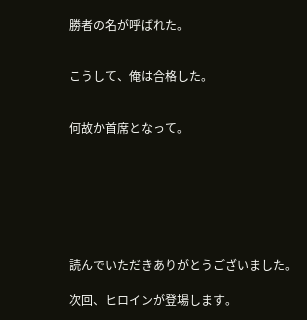勝者の名が呼ばれた。


こうして、俺は合格した。


何故か首席となって。







読んでいただきありがとうございました。

次回、ヒロインが登場します。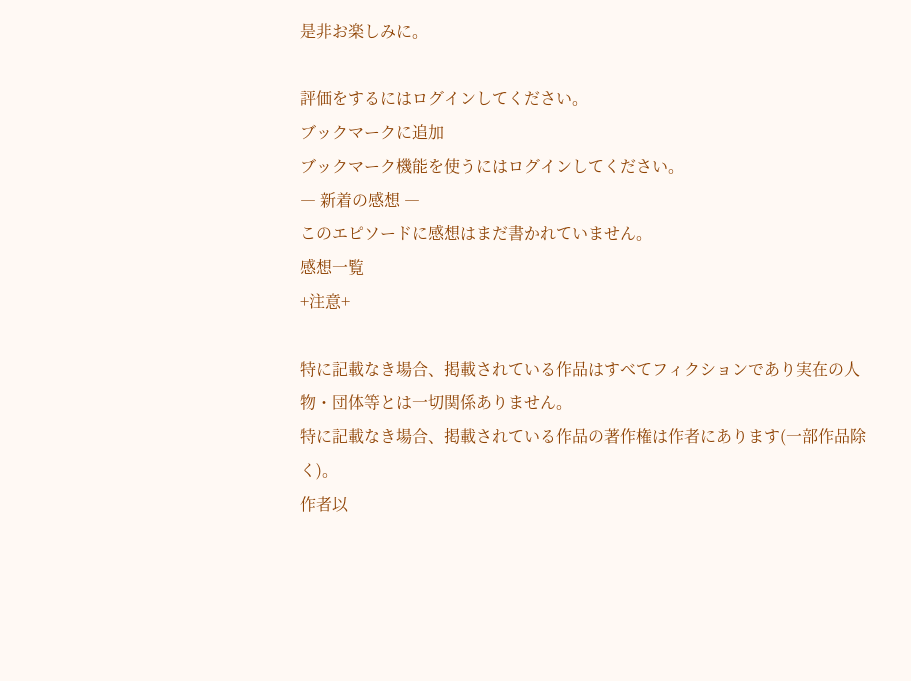是非お楽しみに。

評価をするにはログインしてください。
ブックマークに追加
ブックマーク機能を使うにはログインしてください。
― 新着の感想 ―
このエピソードに感想はまだ書かれていません。
感想一覧
+注意+

特に記載なき場合、掲載されている作品はすべてフィクションであり実在の人物・団体等とは一切関係ありません。
特に記載なき場合、掲載されている作品の著作権は作者にあります(一部作品除く)。
作者以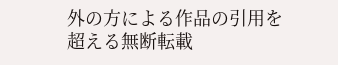外の方による作品の引用を超える無断転載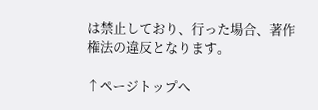は禁止しており、行った場合、著作権法の違反となります。

↑ページトップへ